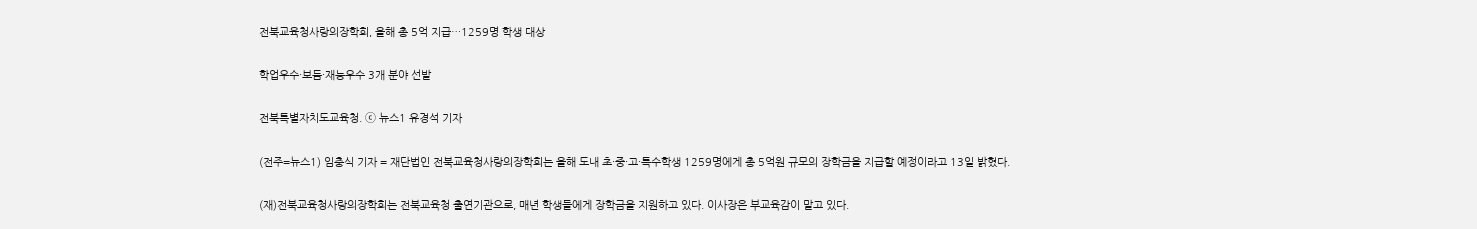전북교육청사랑의장학회, 올해 총 5억 지급…1259명 학생 대상

학업우수·보듬·재능우수 3개 분야 선발

전북특별자치도교육청. ⓒ 뉴스1 유경석 기자

(전주=뉴스1) 임충식 기자 = 재단법인 전북교육청사랑의장학회는 올해 도내 초·중·고·특수학생 1259명에게 총 5억원 규모의 장학금을 지급할 예정이라고 13일 밝혔다.

(재)전북교육청사랑의장학회는 전북교육청 출연기관으로, 매년 학생들에게 장학금을 지원하고 있다. 이사장은 부교육감이 맡고 있다.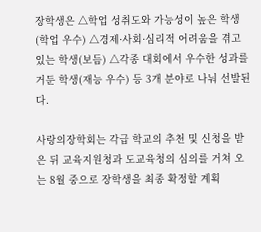장학생은 △학업 성취도와 가능성이 높은 학생(학업 우수) △경제·사회·심리적 어려움을 겪고 있는 학생(보듬) △각종 대회에서 우수한 성과를 거둔 학생(재능 우수) 등 3개 분야로 나눠 선발된다.

사랑의장학회는 각급 학교의 추천 및 신청을 받은 뒤 교육지원청과 도교육청의 심의를 거쳐 오는 8월 중으로 장학생을 최종 확정할 계획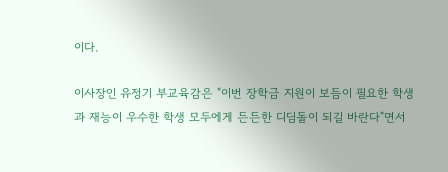이다.

이사장인 유정기 부교육감은 "이번 장학금 지원이 보듬이 필요한 학생과 재능이 우수한 학생 모두에게 든든한 디딤돌이 되길 바란다"면서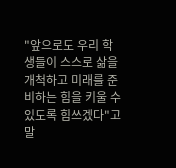"앞으로도 우리 학생들이 스스로 삶을 개척하고 미래를 준비하는 힘을 키울 수 있도록 힘쓰겠다"고 말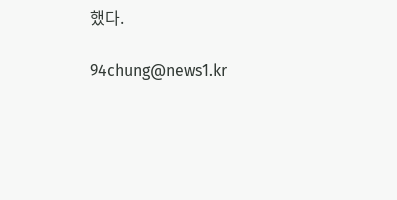했다.

94chung@news1.kr